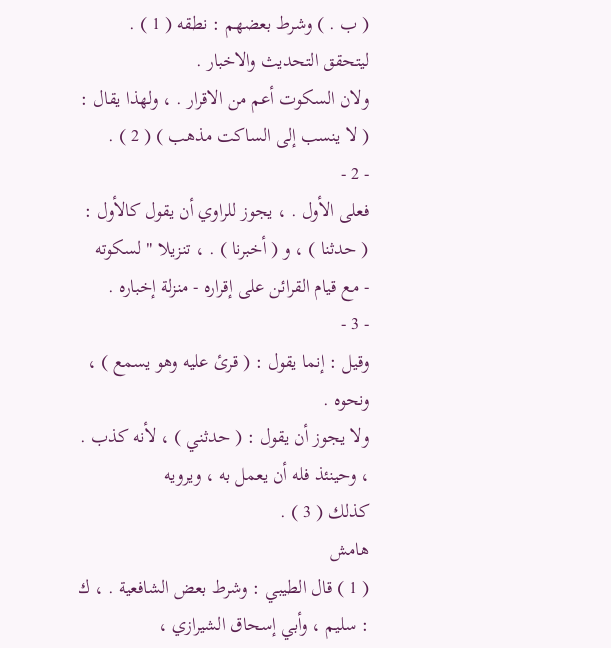( ب . ) وشرط بعضهم : نطقه ( 1 ) .
ليتحقق التحديث والاخبار .
ولان السكوت أعم من الاقرار . ، ولهذا يقال : ( لا ينسب إلى الساكت مذهب ) ( 2 ) .
- 2 -
فعلى الأول . ، يجوز للراوي أن يقول كالأول : ( حدثنا ) ، و ( أخبرنا ) . ، تنزيلا " لسكوته
- مع قيام القرائن على إقراره - منزلة إخباره .
- 3 -
وقيل : إنما يقول : ( قرئ عليه وهو يسمع ) ، ونحوه .
ولا يجوز أن يقول : ( حدثني ) ، لأنه كذب . ، وحينئذ فله أن يعمل به ، ويرويه
كذلك ( 3 ) .
هامش
( 1 ) قال الطيبي : وشرط بعض الشافعية . ، ك : سليم ، وأبي إسحاق الشيرازي ،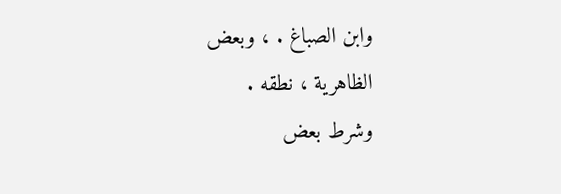وابن الصباغ . ، وبعض
الظاهرية ، نطقه .
وشرط بعض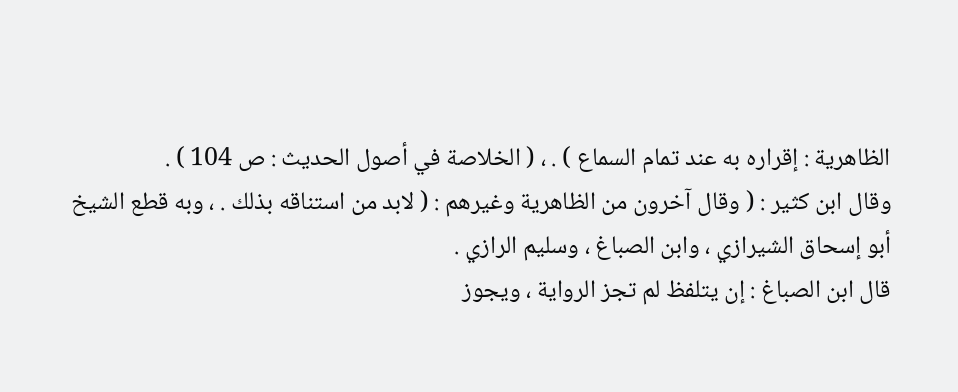الظاهرية : إقراره به عند تمام السماع ) . ، ( الخلاصة في أصول الحديث : ص 104 ) .
وقال ابن كثير : ( وقال آخرون من الظاهرية وغيرهم : ( لابد من استناقه بذلك . ، وبه قطع الشيخ
أبو إسحاق الشيرازي ، وابن الصباغ ، وسليم الرازي .
قال ابن الصباغ : إن يتلفظ لم تجز الرواية ، ويجوز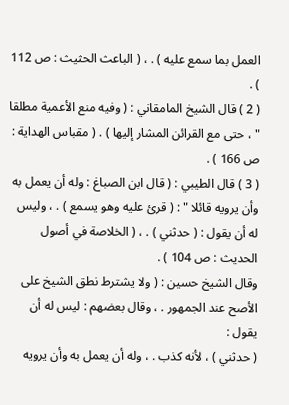العمل بما سمع عليه ) . ، ( الباعث الحثيث : ص 112 ) .
( 2 ) قال الشيخ المامقاني : ( وفيه منع الأعمية مطلقا " ، حتى مع القرائن المشار إليها ) . ( مقباس الهداية :
ص 166 ) .
( 3 ) قال الطيبي : ( قال ابن الصباغ : وله أن يعمل به وأن يرويه قائلا " : ( قرئ عليه وهو يسمع ) . ، وليس
له أن يقول : ( حدثني ) . ، ( الخلاصة في أصول الحديث : ص 104 ) .
وقال الشيخ حسين : ( ولا يشترط نطق الشيخ على الأصح عند الجمهور . ، وقال بعضهم : ليس له أن يقول :
( حدثني ) ، لأنه كذب . ، وله أن يعمل به وأن يرويه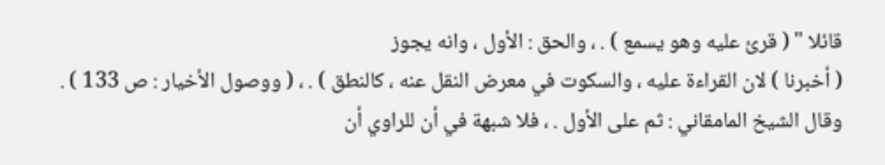قائلا " ( قرئ عليه وهو يسمع ) . ، والحق : الأول ، وانه يجوز
( أخبرنا ) لان القراءة عليه ، والسكوت في معرض النقل عنه ، كالنطق ) . ، ( ووصول الأخيار : ص 133 ) .
وقال الشيخ المامقاني : ثم على الأول . ، فلا شبهة في أن للراوي أن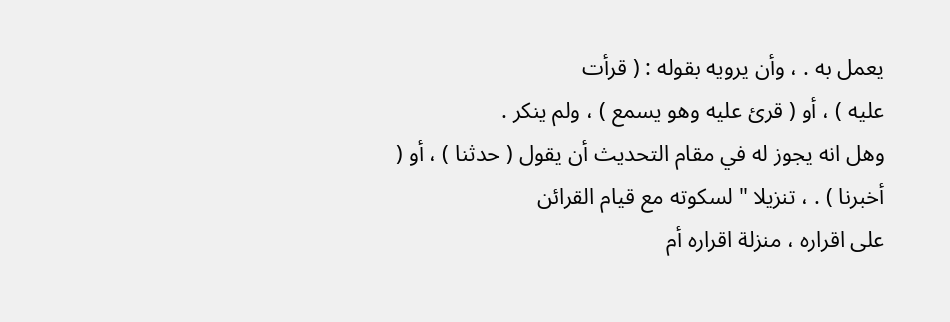يعمل به . ، وأن يرويه بقوله : ( قرأت
عليه ) ، أو ( قرئ عليه وهو يسمع ) ، ولم ينكر .
وهل انه يجوز له في مقام التحديث أن يقول ( حدثنا ) ، أو ( أخبرنا ) . ، تنزيلا " لسكوته مع قيام القرائن
على اقراره ، منزلة اقراره أم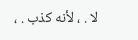لا . ، لأنه كذب . ،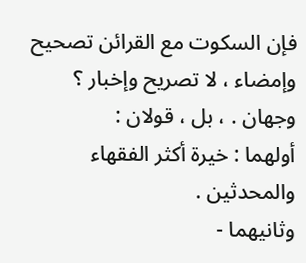فإن السكوت مع القرائن تصحيح وإمضاء ، لا تصريح وإخبار ؟
وجهان . ، بل ، قولان :
أولهما : خيرة أكثر الفقهاء والمحدثين .
وثانيهما -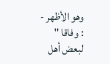وهو الأظهر - : وفاقا " لبعض أهل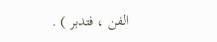الفن ، فتدبر ) .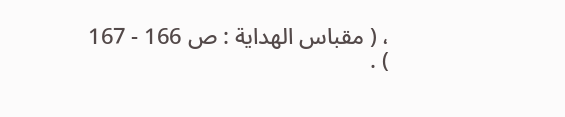، ( مقباس الهداية : ص 166 - 167 ) .